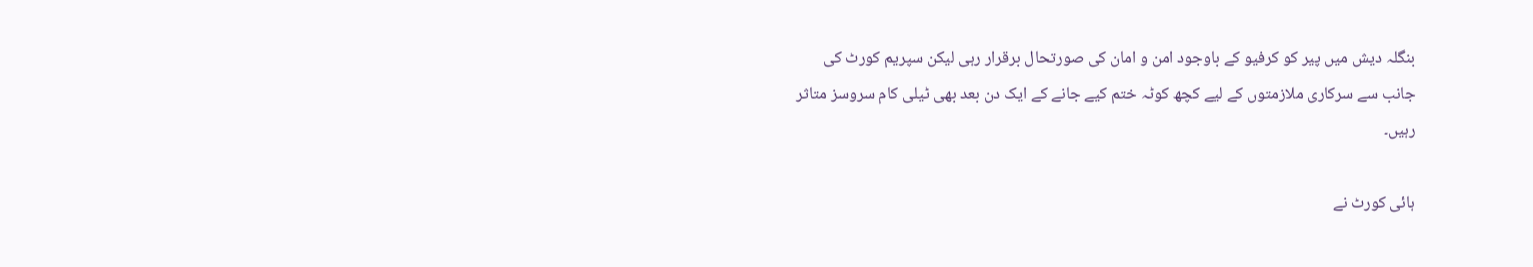بنگلہ دیش میں پیر کو کرفیو کے باوجود امن و امان کی صورتحال برقرار رہی لیکن سپریم کورٹ کی جانب سے سرکاری ملازمتوں کے لیے کچھ کوٹہ ختم کیے جانے کے ایک دن بعد بھی ٹیلی کام سروسز متاثر رہیں۔

ہائی کورٹ نے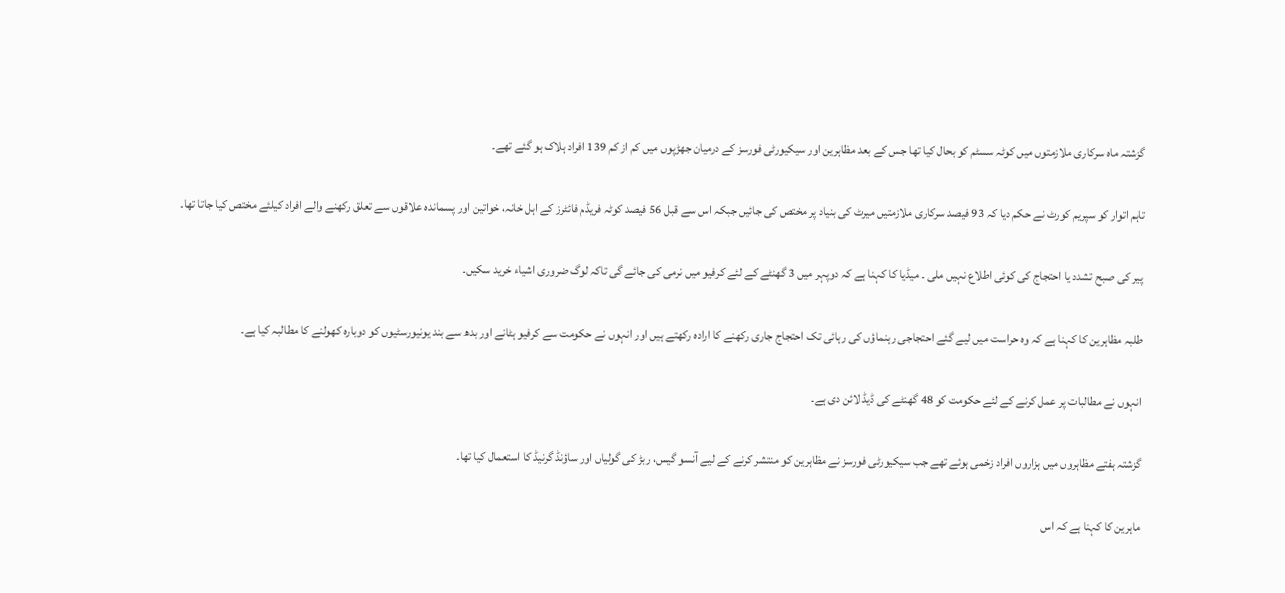گزشتہ ماہ سرکاری ملازمتوں میں کوٹہ سسٹم کو بحال کیا تھا جس کے بعد مظاہرین اور سیکیورٹی فورسز کے درمیان جھڑپوں میں کم از کم 139 افراد ہلاک ہو گئے تھے۔

تاہم اتوار کو سپریم کورٹ نے حکم دیا کہ 93 فیصد سرکاری ملازمتیں میرٹ کی بنیاد پر مختص کی جائیں جبکہ اس سے قبل 56 فیصد کوٹہ فریڈم فائٹرز کے اہل خانہ، خواتین اور پسماندہ علاقوں سے تعلق رکھنے والے افراد کیلئے مختص کیا جاتا تھا۔

پیر کی صبح تشدد یا احتجاج کی کوئی اطلاع نہیں ملی ۔ میڈیا کا کہنا ہے کہ دوپہر میں 3 گھنٹے کے لئے کرفیو میں نرمی کی جائے گی تاکہ لوگ ضروری اشیاء خرید سکیں۔

طلبہ مظاہرین کا کہنا ہے کہ وہ حراست میں لیے گئے احتجاجی رہنماؤں کی رہائی تک احتجاج جاری رکھنے کا ارادہ رکھتے ہیں اور انہوں نے حکومت سے کرفیو ہٹانے اور بدھ سے بند یونیورسٹیوں کو دوبارہ کھولنے کا مطالبہ کیا ہے۔

انہوں نے مطالبات پر عمل کرنے کے لئے حکومت کو 48 گھنٹے کی ڈیڈ لائن دی ہے۔

گزشتہ ہفتے مظاہروں میں ہزاروں افراد زخمی ہوئے تھے جب سیکیورٹی فورسز نے مظاہرین کو منتشر کرنے کے لیے آنسو گیس، ربڑ کی گولیاں اور ساؤنڈ گرنیڈ کا استعمال کیا تھا۔

ماہرین کا کہنا ہے کہ اس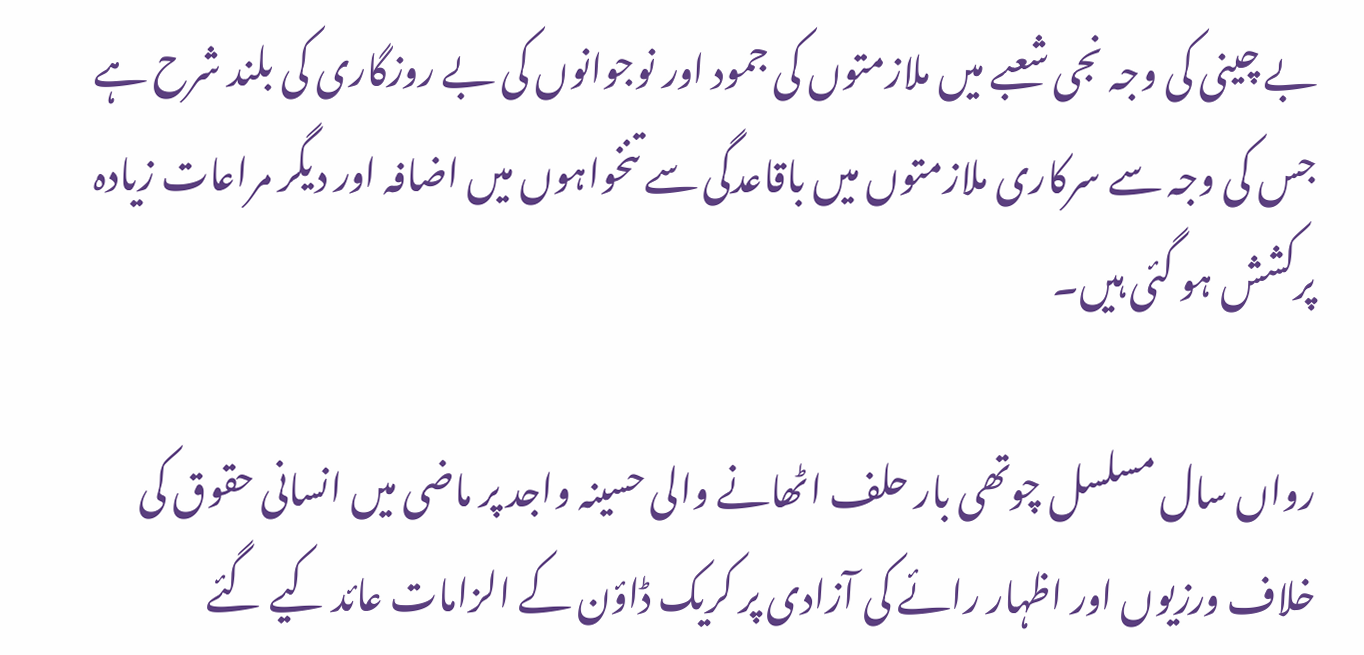بے چینی کی وجہ نجی شعبے میں ملازمتوں کی جمود اور نوجوانوں کی بے روزگاری کی بلند شرح ہے جس کی وجہ سے سرکاری ملازمتوں میں باقاعدگی سے تنخواہوں میں اضافہ اور دیگر مراعات زیادہ پرکشش ہو گئی ہیں۔

رواں سال مسلسل چوتھی بار حلف اٹھانے والی حسینہ واجد پر ماضی میں انسانی حقوق کی خلاف ورزیوں اور اظہار رائے کی آزادی پر کریک ڈاؤن کے الزامات عائد کیے گئے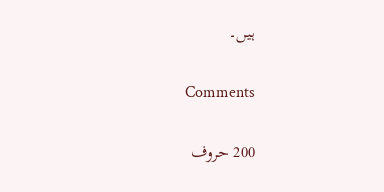ہیں۔

Comments

200 حروف